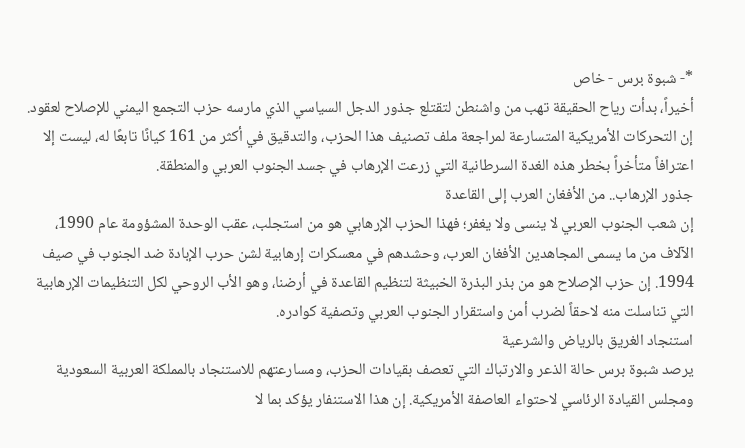*- شبوة برس - خاص
أخيراً، بدأت رياح الحقيقة تهب من واشنطن لتقتلع جذور الدجل السياسي الذي مارسه حزب التجمع اليمني للإصلاح لعقود. إن التحركات الأمريكية المتسارعة لمراجعة ملف تصنيف هذا الحزب، والتدقيق في أكثر من 161 كيانًا تابعًا له، ليست إلا اعترافاً متأخراً بخطر هذه الغدة السرطانية التي زرعت الإرهاب في جسد الجنوب العربي والمنطقة.
جذور الإرهاب.. من الأفغان العرب إلى القاعدة
إن شعب الجنوب العربي لا ينسى ولا يغفر؛ فهذا الحزب الإرهابي هو من استجلب، عقب الوحدة المشؤومة عام 1990، الآلاف من ما يسمى المجاهدين الأفغان العرب، وحشدهم في معسكرات إرهابية لشن حرب الإبادة ضد الجنوب في صيف 1994. إن حزب الإصلاح هو من بذر البذرة الخبيثة لتنظيم القاعدة في أرضنا، وهو الأب الروحي لكل التنظيمات الإرهابية التي تناسلت منه لاحقاً لضرب أمن واستقرار الجنوب العربي وتصفية كوادره.
استنجاد الغريق بالرياض والشرعية
يرصد شبوة برس حالة الذعر والارتباك التي تعصف بقيادات الحزب، ومسارعتهم للاستنجاد بالمملكة العربية السعودية ومجلس القيادة الرئاسي لاحتواء العاصفة الأمريكية. إن هذا الاستنفار يؤكد بما لا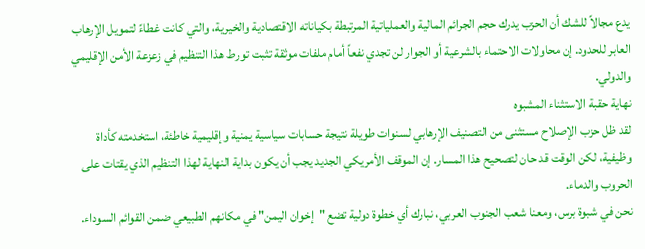يدع مجالاً للشك أن الحزب يدرك حجم الجرائم المالية والعملياتية المرتبطة بكياناته الاقتصادية والخيرية، والتي كانت غطاءً لتمويل الإرهاب العابر للحدود. إن محاولات الاحتماء بالشرعية أو الجوار لن تجدي نفعاً أمام ملفات موثقة تثبت تورط هذا التنظيم في زعزعة الأمن الإقليمي والدولي.
نهاية حقبة الاستثناء المشبوه
لقد ظل حزب الإصلاح مستثنى من التصنيف الإرهابي لسنوات طويلة نتيجة حسابات سياسية يمنية وإقليمية خاطئة، استخدمته كأداة وظيفية، لكن الوقت قد حان لتصحيح هذا المسار. إن الموقف الأمريكي الجديد يجب أن يكون بداية النهاية لهذا التنظيم الذي يقتات على الحروب والدماء.
نحن في شبوة برس، ومعنا شعب الجنوب العربي، نبارك أي خطوة دولية تضع "إخوان اليمن" في مكانهم الطبيعي ضمن القوائم السوداء.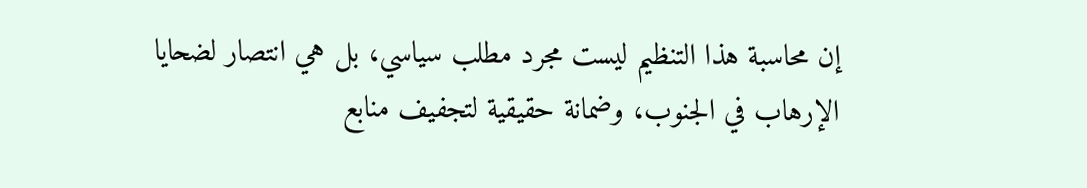إن محاسبة هذا التنظيم ليست مجرد مطلب سياسي، بل هي انتصار لضحايا الإرهاب في الجنوب، وضمانة حقيقية لتجفيف منابع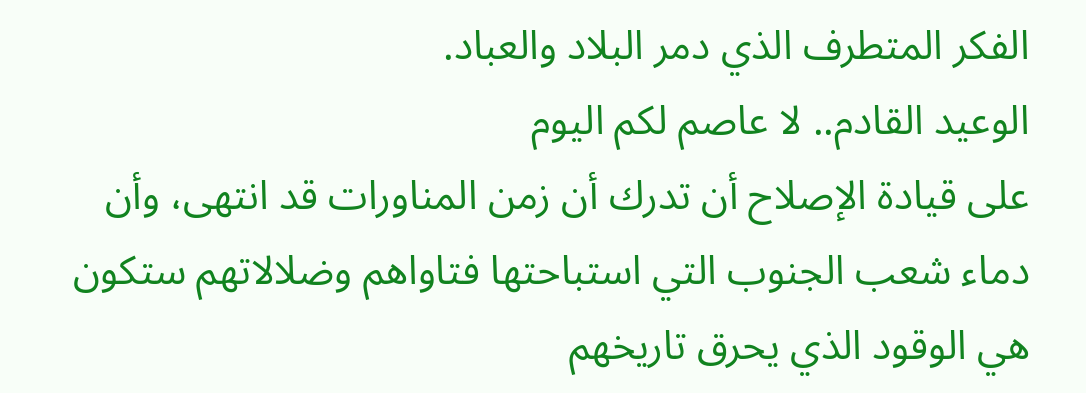الفكر المتطرف الذي دمر البلاد والعباد.
الوعيد القادم.. لا عاصم لكم اليوم
على قيادة الإصلاح أن تدرك أن زمن المناورات قد انتهى، وأن دماء شعب الجنوب التي استباحتها فتاواهم وضلالاتهم ستكون هي الوقود الذي يحرق تاريخهم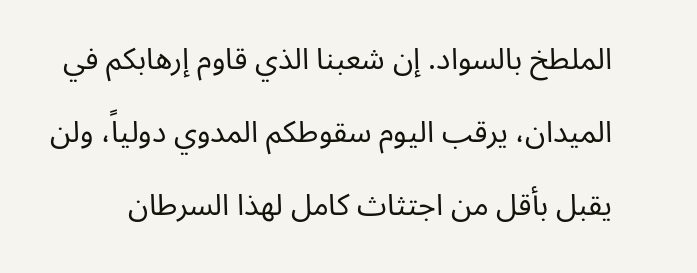الملطخ بالسواد. إن شعبنا الذي قاوم إرهابكم في الميدان، يرقب اليوم سقوطكم المدوي دولياً، ولن يقبل بأقل من اجتثاث كامل لهذا السرطان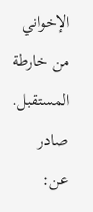الإخواني من خارطة المستقبل.
صادر عن: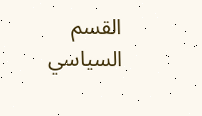القسم السياسي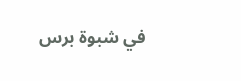في شبوة برس